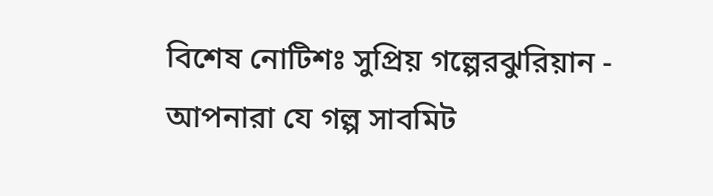বিশেষ নোটিশঃ সুপ্রিয় গল্পেরঝুরিয়ান - আপনারা যে গল্প সাবমিট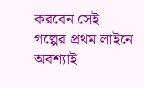করবেন সেই গল্পের প্রথম লাইনে অবশ্যাই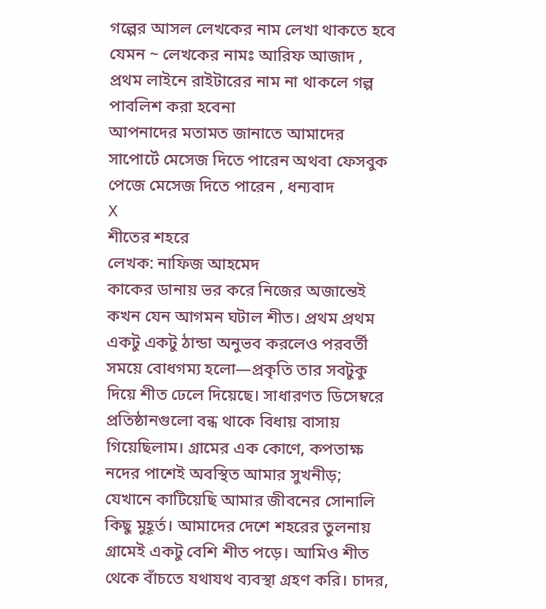গল্পের আসল লেখকের নাম লেখা থাকতে হবে যেমন ~ লেখকের নামঃ আরিফ আজাদ , প্রথম লাইনে রাইটারের নাম না থাকলে গল্প পাবলিশ করা হবেনা
আপনাদের মতামত জানাতে আমাদের সাপোর্টে মেসেজ দিতে পারেন অথবা ফেসবুক পেজে মেসেজ দিতে পারেন , ধন্যবাদ
X
শীতের শহরে
লেখক: নাফিজ আহমেদ
কাকের ডানায় ভর করে নিজের অজান্তেই কখন যেন আগমন ঘটাল শীত। প্রথম প্রথম একটু একটু ঠান্ডা অনুভব করলেও পরবর্তী সময়ে বোধগম্য হলো—প্রকৃতি তার সবটুকু দিয়ে শীত ঢেলে দিয়েছে। সাধারণত ডিসেম্বরে প্রতিষ্ঠানগুলো বন্ধ থাকে বিধায় বাসায় গিয়েছিলাম। গ্রামের এক কোণে, কপতাক্ষ নদের পাশেই অবস্থিত আমার সুখনীড়; যেখানে কাটিয়েছি আমার জীবনের সোনালি কিছু মুহূর্ত। আমাদের দেশে শহরের তুলনায় গ্রামেই একটু বেশি শীত পড়ে। আমিও শীত থেকে বাঁচতে যথাযথ ব্যবস্থা গ্রহণ করি। চাদর,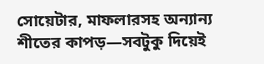সোয়েটার, মাফলারসহ অন্যান্য শীতের কাপড়—সবটুকু দিয়েই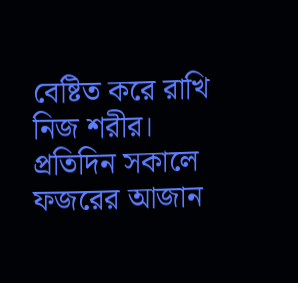বেষ্টিত করে রাখি নিজ শরীর।
প্রতিদিন সকালে ফজরের আজান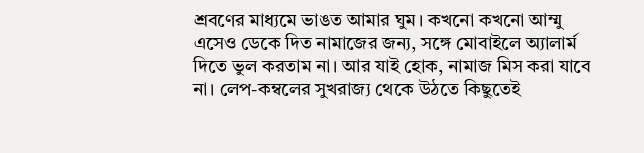শ্রবণের মাধ্যমে ভাঙত আমার ঘুম। কখনো কখনো আম্মু এসেও ডেকে দিত নামাজের জন্য, সঙ্গে মোবাইলে অ্যালার্ম দিতে ভুল করতাম না। আর যাই হোক, নামাজ মিস করা যাবে না। লেপ-কম্বলের সুখরাজ্য থেকে উঠতে কিছুতেই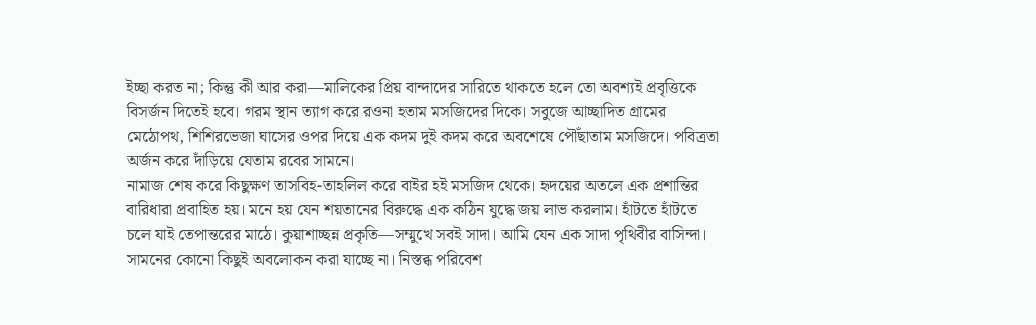ইচ্ছা করত না; কিন্তু কী আর করা—মালিকের প্রিয় বান্দাদের সারিতে থাকতে হলে তো অবশ্যই প্রবৃত্তিকে বিসর্জন দিতেই হবে। গরম স্থান ত্যাগ করে রওনা হতাম মসজিদের দিকে। সবুজে আচ্ছাদিত গ্রামের মেঠোপথ, শিশিরভেজা ঘাসের ওপর দিয়ে এক কদম দুই কদম করে অবশেষে পৌঁছাতাম মসজিদে। পবিত্রতা অর্জন করে দাঁড়িয়ে যেতাম রবের সামনে।
নামাজ শেষ করে কিছুক্ষণ তাসবিহ-তাহলিল করে বাইর হই মসজিদ থেকে। হৃদয়ের অতলে এক প্রশান্তির বারিধারা প্রবাহিত হয়। মনে হয় যেন শয়তানের বিরুদ্ধে এক কঠিন যুদ্ধে জয় লাভ করলাম। হাঁটতে হাঁটতে চলে যাই তেপান্তরের মাঠে। কুয়াশাচ্ছন্ন প্রকৃতি—সম্মুখে সবই সাদা। আমি যেন এক সাদা পৃথিবীর বাসিন্দা। সামনের কোনো কিছুই অবলোকন করা যাচ্ছে না। নিস্তব্ধ পরিবেশ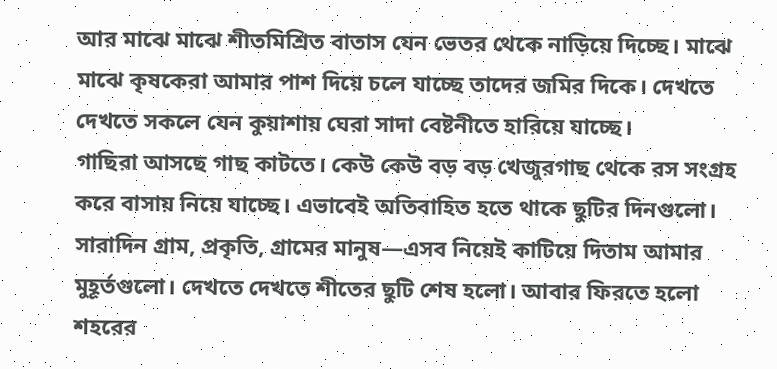আর মাঝে মাঝে শীতমিশ্রিত বাতাস যেন ভেতর থেকে নাড়িয়ে দিচ্ছে। মাঝে মাঝে কৃষকেরা আমার পাশ দিয়ে চলে যাচ্ছে তাদের জমির দিকে। দেখতে দেখতে সকলে যেন কুয়াশায় ঘেরা সাদা বেষ্টনীতে হারিয়ে যাচ্ছে।
গাছিরা আসছে গাছ কাটতে। কেউ কেউ বড় বড় খেজুরগাছ থেকে রস সংগ্রহ করে বাসায় নিয়ে যাচ্ছে। এভাবেই অতিবাহিত হতে থাকে ছুটির দিনগুলো। সারাদিন গ্রাম, প্রকৃতি, গ্রামের মানুষ—এসব নিয়েই কাটিয়ে দিতাম আমার মুহূর্তগুলো। দেখতে দেখতে শীতের ছুটি শেষ হলো। আবার ফিরতে হলো শহরের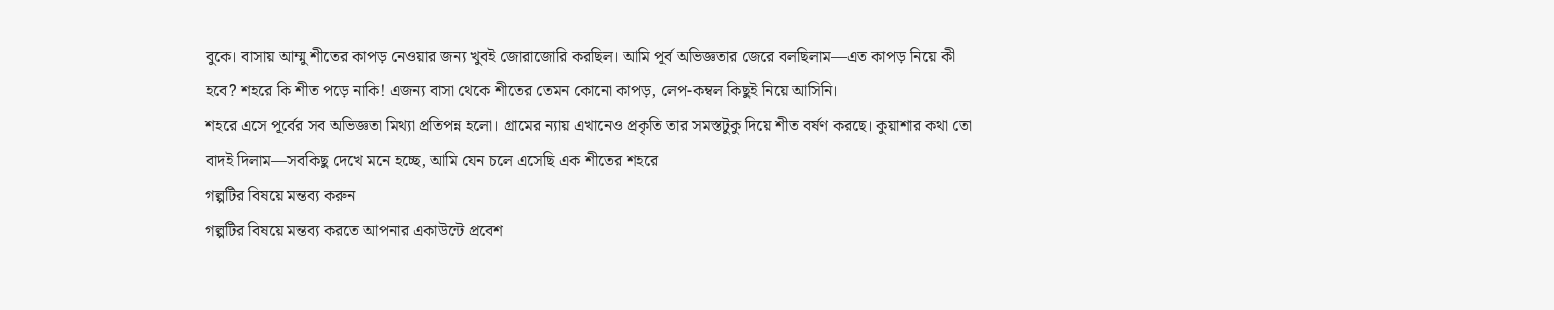বুকে। বাসায় আম্মু শীতের কাপড় নেওয়ার জন্য খুবই জোরাজোরি করছিল। আমি পূর্ব অভিজ্ঞতার জেরে বলছিলাম—এত কাপড় নিয়ে কী হবে? শহরে কি শীত পড়ে নাকি! এজন্য বাসা থেকে শীতের তেমন কোনো কাপড়, লেপ-কম্বল কিছুই নিয়ে আসিনি।
শহরে এসে পূর্বের সব অভিজ্ঞতা মিথ্যা প্রতিপন্ন হলো। গ্রামের ন্যায় এখানেও প্রকৃতি তার সমস্তটুকু দিয়ে শীত বর্ষণ করছে। কুয়াশার কথা তো বাদই দিলাম—সবকিছু দেখে মনে হচ্ছে, আমি যেন চলে এসেছি এক শীতের শহরে
গল্পটির বিষয়ে মন্তব্য করুন
গল্পটির বিষয়ে মন্তব্য করতে আপনার একাউন্টে প্রবেশ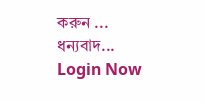করুন ... ধন্যবাদ... Login Now